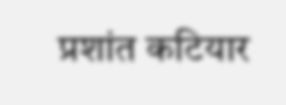प्रशांत कटियार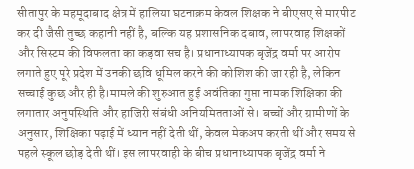सीतापुर के महमूदाबाद क्षेत्र में हालिया घटनाक्रम केवल शिक्षक ने बीएसए से मारपीट कर दी जैसी तुच्छ कहानी नहीं है, बल्कि यह प्रशासनिक दबाव, लापरवाह शिक्षकों और सिस्टम की विफलता का कड़वा सच है। प्रधानाध्यापक बृजेंद्र वर्मा पर आरोप लगाते हुए पूरे प्रदेश में उनकी छवि धूमिल करने की कोशिश की जा रही है, लेकिन सच्चाई कुछ और ही है।मामले की शुरुआत हुई अवंतिका गुप्ता नामक शिक्षिका की लगातार अनुपस्थिति और हाजिरी संबंधी अनियमितताओं से। बच्चों और ग्रामीणों के अनुसार, शिक्षिका पढ़ाई में ध्यान नहीं देती थीं, केवल मेकअप करती थीं और समय से पहले स्कूल छोड़ देती थीं। इस लापरवाही के बीच प्रधानाध्यापक बृजेंद्र वर्मा ने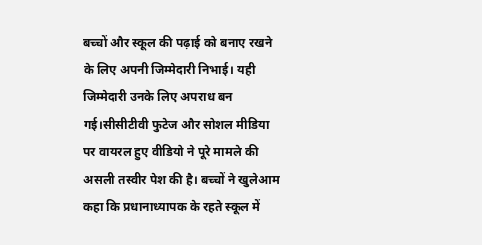बच्चों और स्कूल की पढ़ाई को बनाए रखने के लिए अपनी जिम्मेदारी निभाई। यही जिम्मेदारी उनके लिए अपराध बन गई।सीसीटीवी फुटेज और सोशल मीडिया पर वायरल हुए वीडियो ने पूरे मामले की असली तस्वीर पेश की है। बच्चों ने खुलेआम कहा कि प्रधानाध्यापक के रहते स्कूल में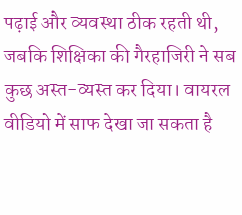पढ़ाई और व्यवस्था ठीक रहती थी, जबकि शिक्षिका की गैरहाजिरी ने सब कुछ अस्त-व्यस्त कर दिया। वायरल वीडियो में साफ देखा जा सकता है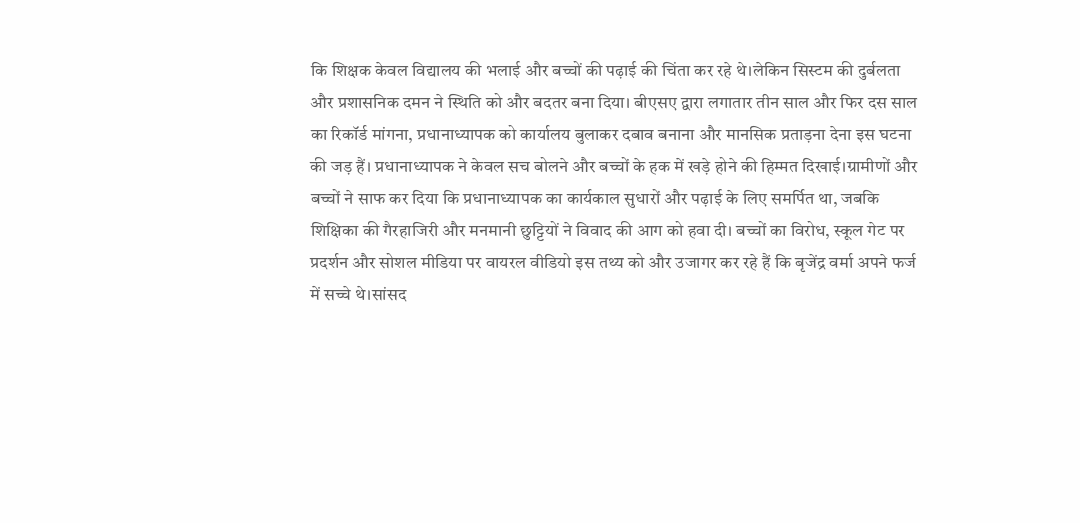कि शिक्षक केवल विद्यालय की भलाई और बच्चों की पढ़ाई की चिंता कर रहे थे।लेकिन सिस्टम की दुर्बलता और प्रशासनिक दमन ने स्थिति को और बदतर बना दिया। बीएसए द्वारा लगातार तीन साल और फिर दस साल का रिकॉर्ड मांगना, प्रधानाध्यापक को कार्यालय बुलाकर दबाव बनाना और मानसिक प्रताड़ना देना इस घटना की जड़ हैं। प्रधानाध्यापक ने केवल सच बोलने और बच्चों के हक में खड़े होने की हिम्मत दिखाई।ग्रामीणों और बच्चों ने साफ कर दिया कि प्रधानाध्यापक का कार्यकाल सुधारों और पढ़ाई के लिए समर्पित था, जबकि शिक्षिका की गैरहाजिरी और मनमानी छुट्टियों ने विवाद की आग को हवा दी। बच्चों का विरोध, स्कूल गेट पर प्रदर्शन और सोशल मीडिया पर वायरल वीडियो इस तथ्य को और उजागर कर रहे हैं कि बृजेंद्र वर्मा अपने फर्ज में सच्चे थे।सांसद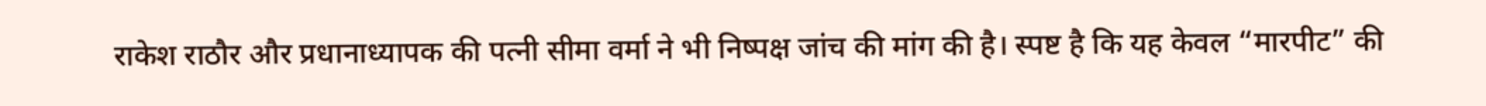राकेश राठौर और प्रधानाध्यापक की पत्नी सीमा वर्मा ने भी निष्पक्ष जांच की मांग की है। स्पष्ट है कि यह केवल “मारपीट” की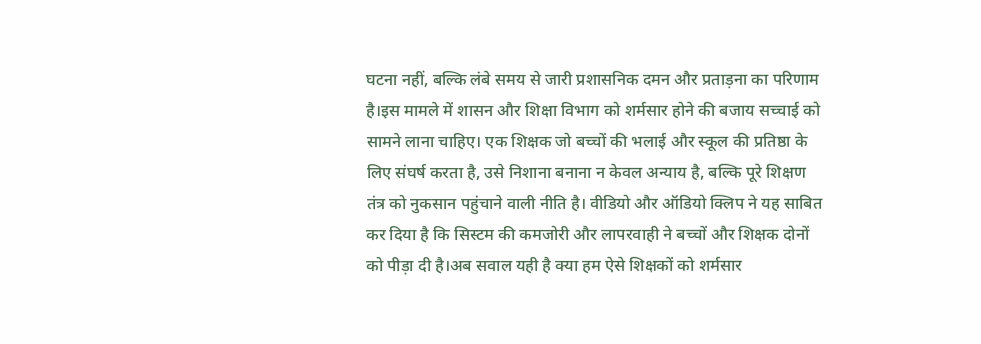घटना नहीं, बल्कि लंबे समय से जारी प्रशासनिक दमन और प्रताड़ना का परिणाम है।इस मामले में शासन और शिक्षा विभाग को शर्मसार होने की बजाय सच्चाई को सामने लाना चाहिए। एक शिक्षक जो बच्चों की भलाई और स्कूल की प्रतिष्ठा के लिए संघर्ष करता है, उसे निशाना बनाना न केवल अन्याय है, बल्कि पूरे शिक्षण तंत्र को नुकसान पहुंचाने वाली नीति है। वीडियो और ऑडियो क्लिप ने यह साबित कर दिया है कि सिस्टम की कमजोरी और लापरवाही ने बच्चों और शिक्षक दोनों को पीड़ा दी है।अब सवाल यही है क्या हम ऐसे शिक्षकों को शर्मसार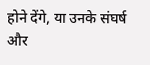होने देंगे, या उनके संघर्ष और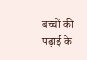बच्चों की पढ़ाई के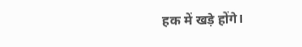हक में खड़े होंगे।